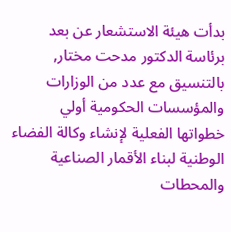بدأت هيئة الاستشعار عن بعد برئاسة الدكتور مدحت مختار, بالتنسيق مع عدد من الوزارات والمؤسسات الحكومية أولي خطواتها الفعلية لإنشاء وكالة الفضاء الوطنية لبناء الأقمار الصناعية والمحطات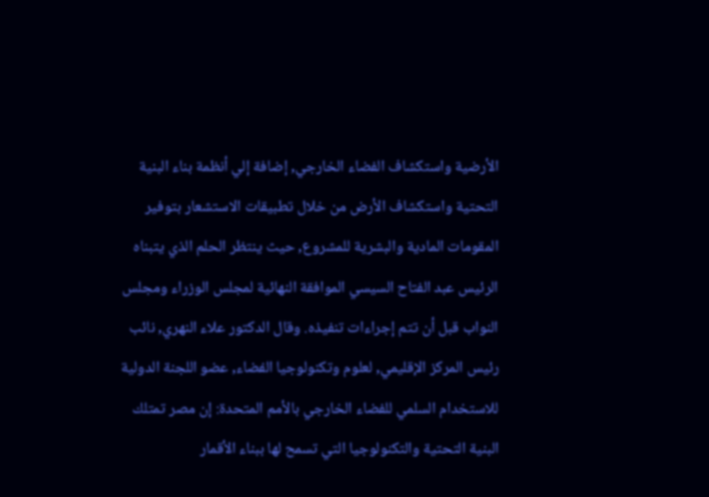الأرضية واستكشاف الفضاء الخارجي, إضافة إلي أنظمة بناء البنية التحتية واستكشاف الأرض من خلال تطبيقات الاستشعار بتوفير المقومات المادية والبشرية للمشروع, حيث ينتظر الحلم الذي يتبناه الرئيس عبد الفتاح السيسي الموافقة النهائية لمجلس الوزراء ومجلس النواب قبل أن تتم إجراءات تنفيذه. وقال الدكتور علاء النهري, نائب رئيس المركز الإقليمي, لعلوم وتكنولوجيا الفضاء, عضو اللجنة الدولية للاستخدام السلمي للفضاء الخارجي بالأمم المتحدة: إن مصر تمتلك البنية التحتية والتكنولوجيا التي تسمح لها ببناء الأقمار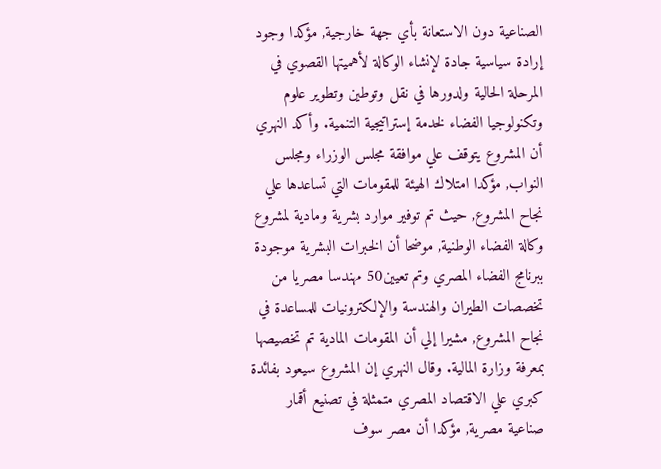الصناعية دون الاستعانة بأي جهة خارجية, مؤكدا وجود إرادة سياسية جادة لإنشاء الوكالة لأهميتها القصوي في المرحلة الحالية ولدورها في نقل وتوطين وتطوير علوم وتكنولوجيا الفضاء لخدمة إستراتيجية التنمية. وأكد النهري أن المشروع يتوقف علي موافقة مجلس الوزراء ومجلس النواب, مؤكدا امتلاك الهيئة للمقومات التي تساعدها علي نجاح المشروع, حيث تم توفير موارد بشرية ومادية لمشروع وكالة الفضاء الوطنية, موضحا أن الخبرات البشرية موجودة ببرنامج الفضاء المصري وتم تعيين50 مهندسا مصريا من تخصصات الطيران والهندسة والإلكترونيات للمساعدة في نجاح المشروع, مشيرا إلي أن المقومات المادية تم تخصيصها بمعرفة وزارة المالية. وقال النهري إن المشروع سيعود بفائدة كبري علي الاقتصاد المصري متمثلة في تصنيع أقمار صناعية مصرية, مؤكدا أن مصر سوف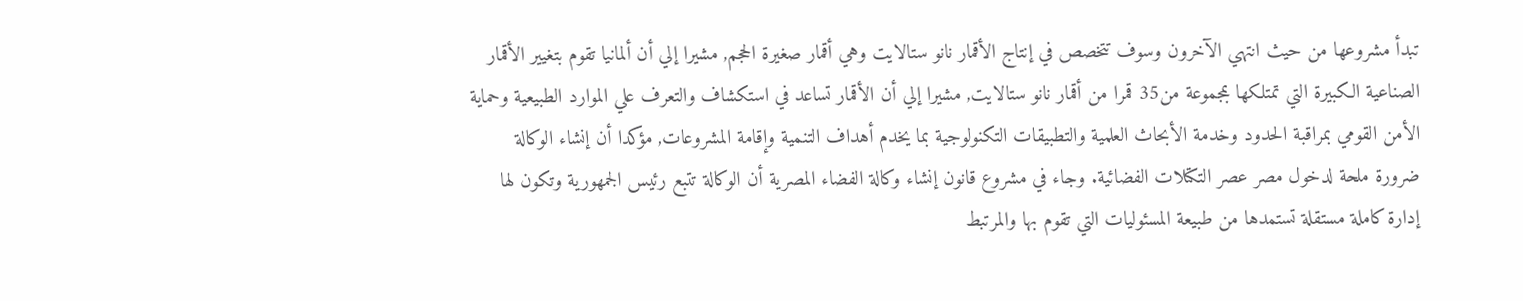تبدأ مشروعها من حيث انتهي الآخرون وسوف تتخصص في إنتاج الأقمار نانو ستالايت وهي أقمار صغيرة الحجم, مشيرا إلي أن ألمانيا تقوم بتغيير الأقمار الصناعية الكبيرة التي تمتلكها بمجموعة من35 قمرا من أقمار نانو ستالايت, مشيرا إلي أن الأقمار تساعد في استكشاف والتعرف علي الموارد الطبيعية وحماية الأمن القومي بمراقبة الحدود وخدمة الأبحاث العلمية والتطبيقات التكنولوجية بما يخدم أهداف التنمية وإقامة المشروعات, مؤكدا أن إنشاء الوكالة ضرورة ملحة لدخول مصر عصر التكتلات الفضائية. وجاء في مشروع قانون إنشاء وكالة الفضاء المصرية أن الوكالة تتبع رئيس الجمهورية وتكون لها إدارة كاملة مستقلة تستمدها من طبيعة المسئوليات التي تقوم بها والمرتبط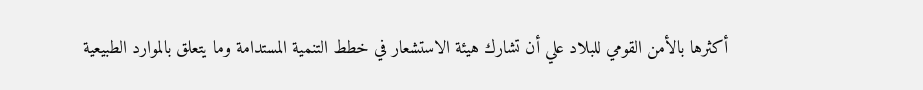أكثرها بالأمن القومي للبلاد علي أن تشارك هيئة الاستشعار في خطط التنمية المستدامة وما يتعلق بالموارد الطبيعية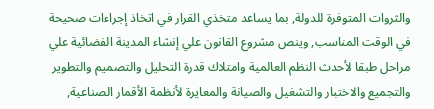والثروات المتوفرة للدولة, بما يساعد متخذي القرار في اتخاذ إجراءات صحيحة في الوقت المناسب, وينص مشروع القانون علي إنشاء المدينة الفضائية علي مراحل طبقا لأحدث النظم العالمية وامتلاك قدرة التحليل والتصميم والتطوير والتجميع والاختبار والتشغيل والصيانة والمعايرة لأنظمة الأقمار الصناعية,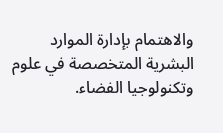والاهتمام بإدارة الموارد البشرية المتخصصة في علوم وتكنولوجيا الفضاء.